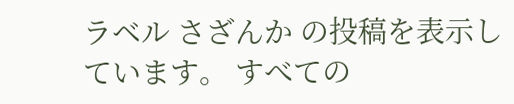ラベル さざんか の投稿を表示しています。 すべての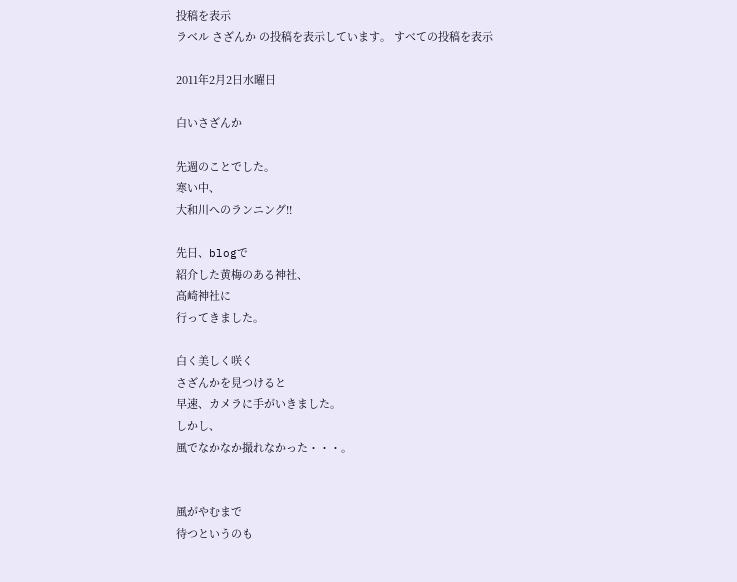投稿を表示
ラベル さざんか の投稿を表示しています。 すべての投稿を表示

2011年2月2日水曜日

白いさざんか

先週のことでした。
寒い中、
大和川へのランニング!!

先日、blogで
紹介した黄梅のある神社、
高崎神社に
行ってきました。

白く美しく咲く
さざんかを見つけると
早速、カメラに手がいきました。
しかし、
風でなかなか撮れなかった・・・。


風がやむまで
待つというのも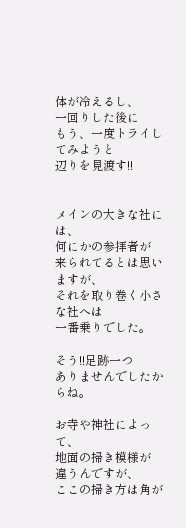体が冷えるし、
一回りした後に
もう、一度トライしてみようと
辺りを見渡す!!


メインの大きな社には、
何にかの参拝者が
来られてるとは思いますが、
それを取り巻く小さな社へは
一番乗りでした。

そう!!足跡一つ
ありませんでしたからね。

お寺や神社によって、
地面の掃き模様が
違うんですが、
ここの掃き方は角が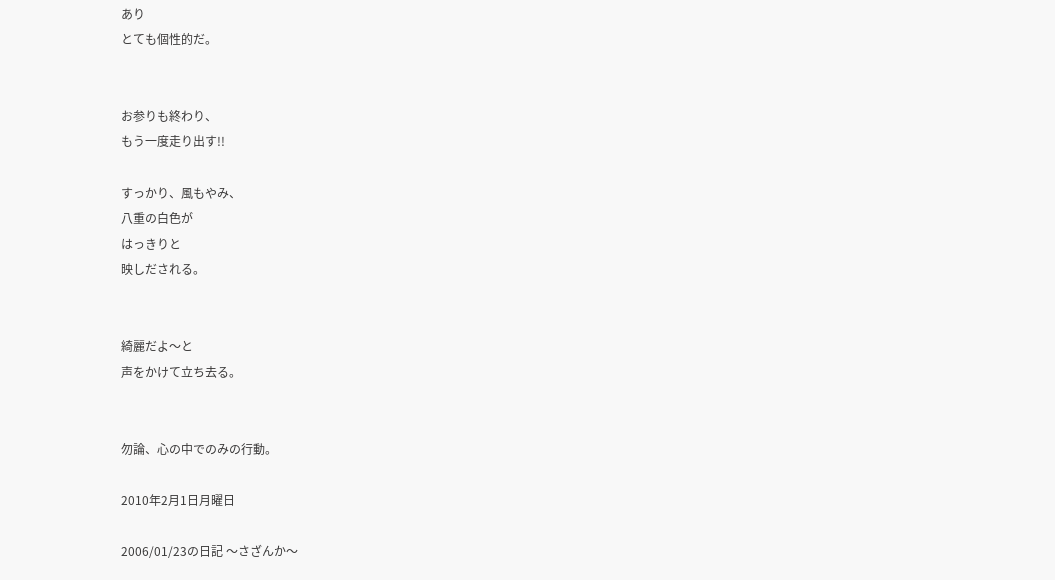あり
とても個性的だ。


お参りも終わり、
もう一度走り出す!!

すっかり、風もやみ、
八重の白色が
はっきりと
映しだされる。


綺麗だよ〜と
声をかけて立ち去る。


勿論、心の中でのみの行動。

2010年2月1日月曜日

2006/01/23の日記 〜さざんか〜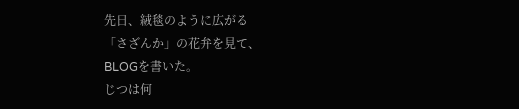先日、絨毯のように広がる
「さざんか」の花弁を見て、
BLOGを書いた。
じつは何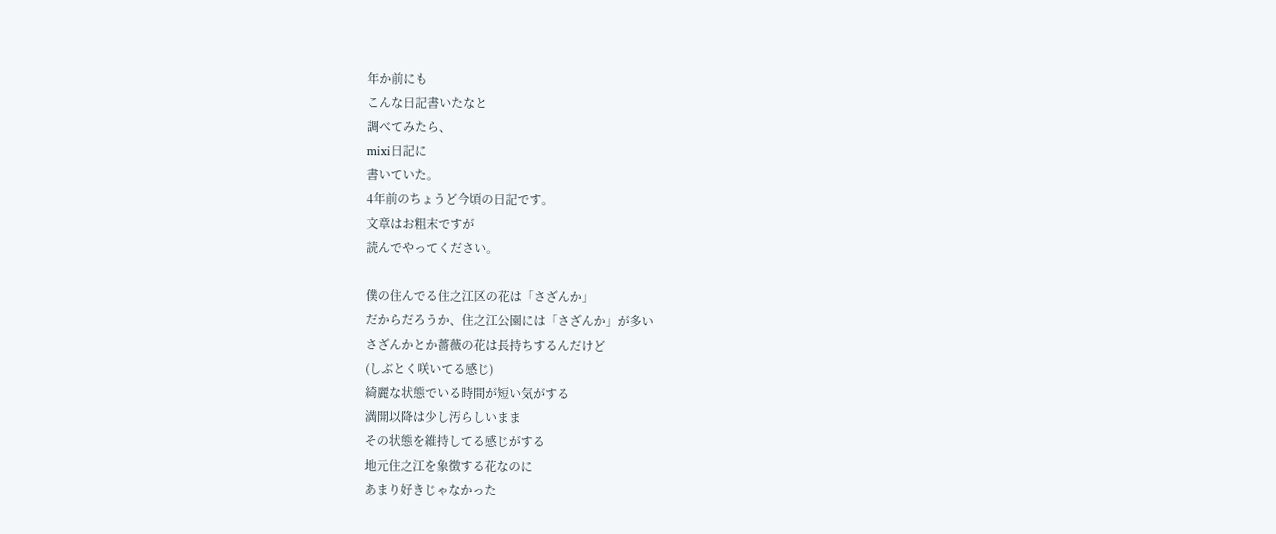年か前にも
こんな日記書いたなと
調べてみたら、
mixi日記に
書いていた。
4年前のちょうど今頃の日記です。
文章はお粗末ですが
読んでやってください。

僕の住んでる住之江区の花は「さざんか」
だからだろうか、住之江公園には「さざんか」が多い
さざんかとか薔薇の花は長持ちするんだけど
(しぶとく咲いてる感じ)
綺麗な状態でいる時間が短い気がする
満開以降は少し汚らしいまま
その状態を維持してる感じがする
地元住之江を象徴する花なのに
あまり好きじゃなかった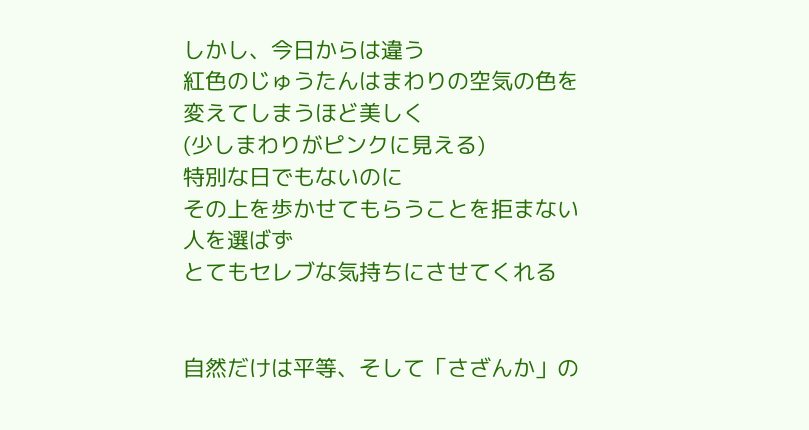しかし、今日からは違う
紅色のじゅうたんはまわりの空気の色を
変えてしまうほど美しく
(少しまわりがピンクに見える)
特別な日でもないのに
その上を歩かせてもらうことを拒まない
人を選ばず
とてもセレブな気持ちにさせてくれる


自然だけは平等、そして「さざんか」の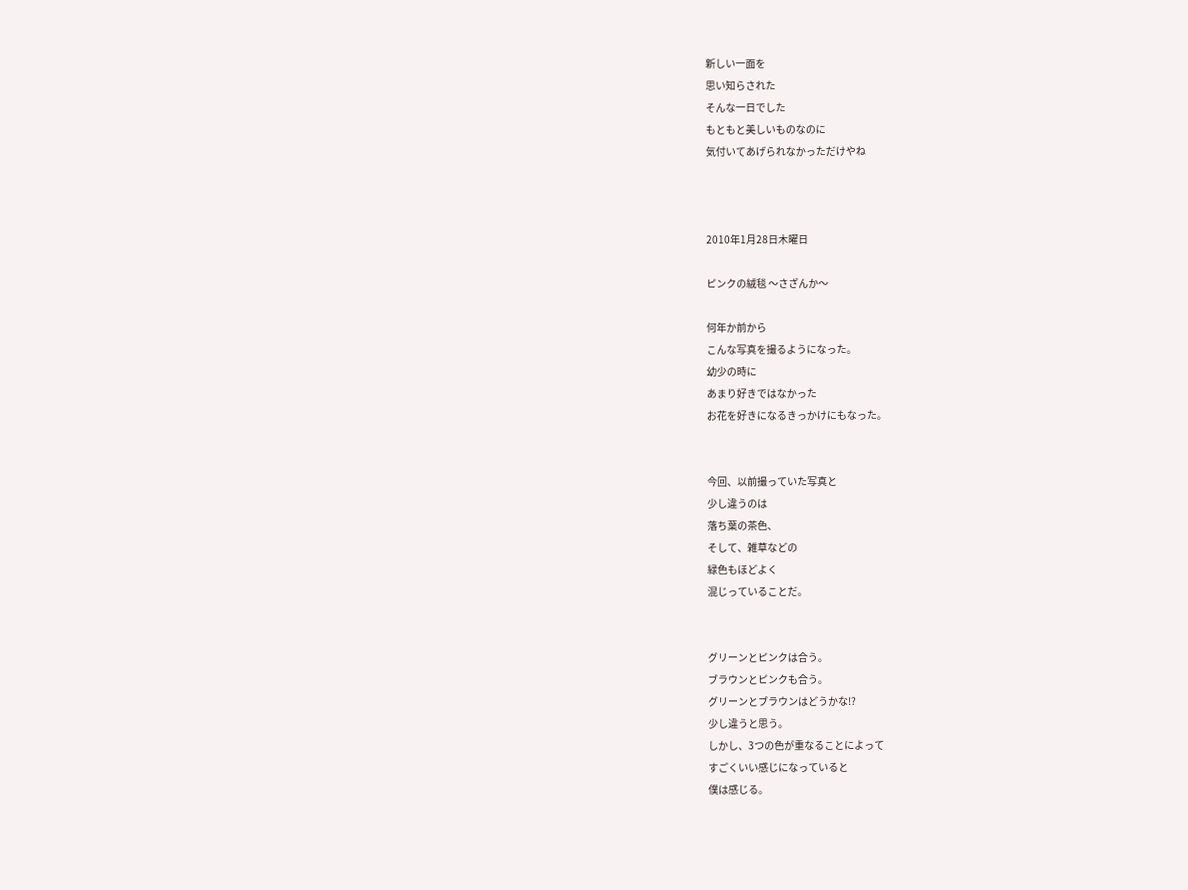新しい一面を
思い知らされた
そんな一日でした
もともと美しいものなのに
気付いてあげられなかっただけやね



2010年1月28日木曜日

ピンクの絨毯 〜さざんか〜

何年か前から
こんな写真を撮るようになった。
幼少の時に
あまり好きではなかった
お花を好きになるきっかけにもなった。


今回、以前撮っていた写真と
少し違うのは
落ち葉の茶色、
そして、雑草などの
緑色もほどよく
混じっていることだ。


グリーンとピンクは合う。
ブラウンとピンクも合う。
グリーンとブラウンはどうかな!?
少し違うと思う。
しかし、3つの色が重なることによって
すごくいい感じになっていると
僕は感じる。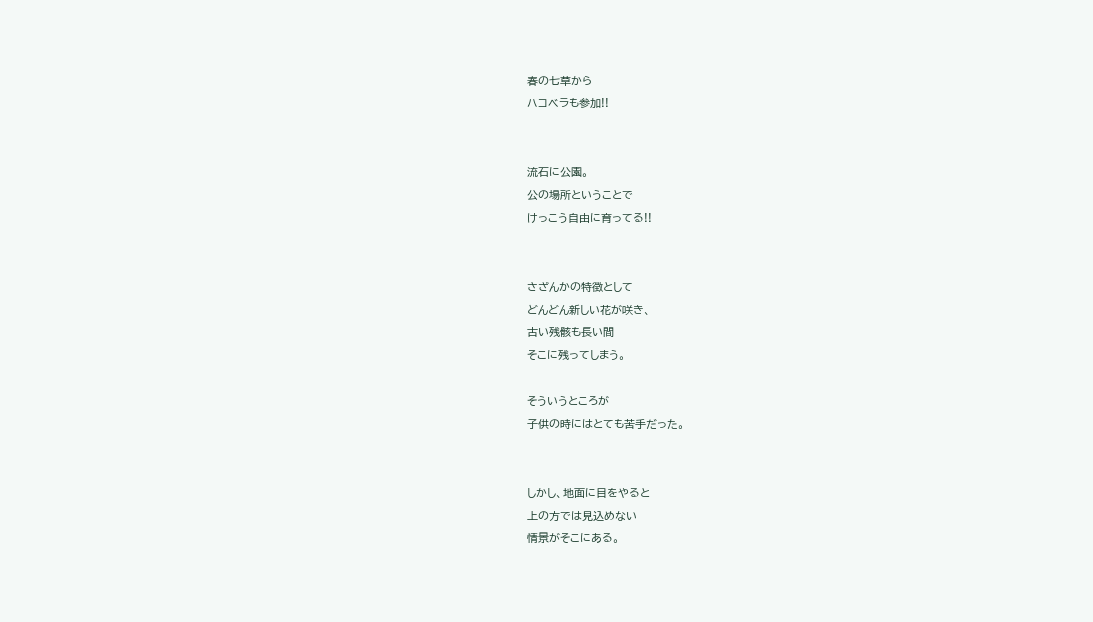春の七草から
ハコベラも参加!!


流石に公園。
公の場所ということで
けっこう自由に育ってる!!


さざんかの特徴として
どんどん新しい花が咲き、
古い残骸も長い間
そこに残ってしまう。

そういうところが
子供の時にはとても苦手だった。


しかし、地面に目をやると
上の方では見込めない
情景がそこにある。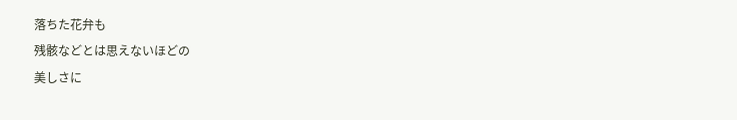落ちた花弁も
残骸などとは思えないほどの
美しさに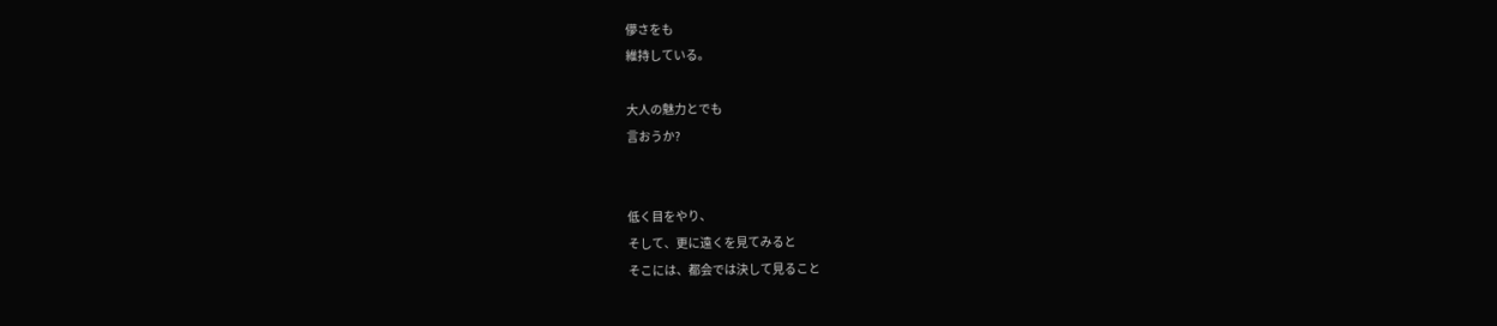儚さをも
維持している。

大人の魅力とでも
言おうか?


低く目をやり、
そして、更に遠くを見てみると
そこには、都会では決して見ること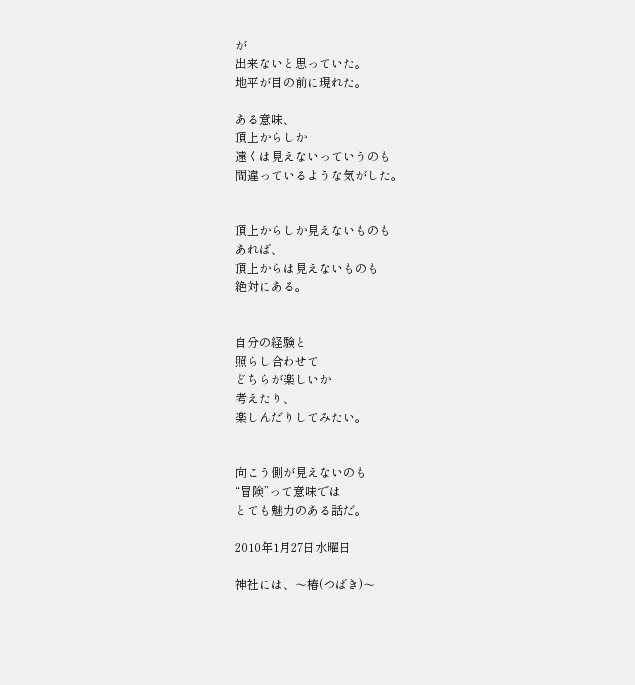が
出来ないと思っていた。
地平が目の前に現れた。

ある意味、
頂上からしか
遠くは見えないっていうのも
間違っているような気がした。


頂上からしか見えないものも
あれば、
頂上からは見えないものも
絶対にある。


自分の経験と
照らし合わせて
どちらが楽しいか
考えたり、
楽しんだりしてみたい。


向こう側が見えないのも
“冒険”って意味では
とても魅力のある話だ。

2010年1月27日水曜日

神社には、〜椿(つばき)〜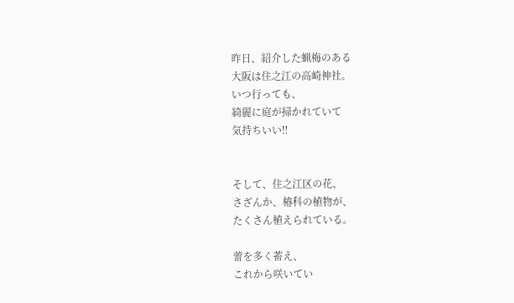昨日、紹介した蝋梅のある
大阪は住之江の高崎神社。
いつ行っても、
綺麗に庭が掃かれていて
気持ちいい!!


そして、住之江区の花、
さざんか、椿科の植物が、
たくさん植えられている。

蕾を多く蓄え、
これから咲いてい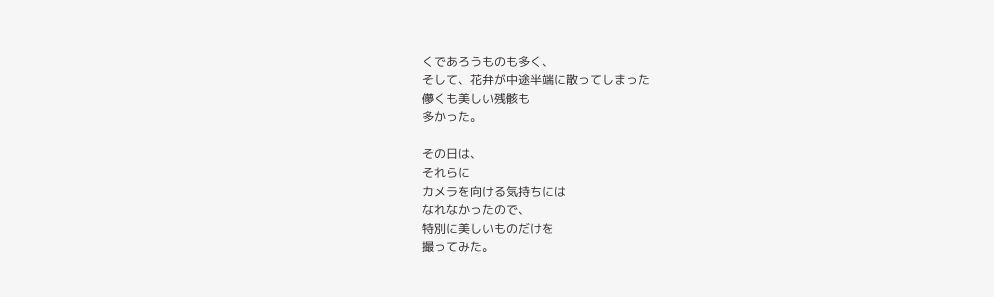くであろうものも多く、
そして、花弁が中途半端に散ってしまった
儚くも美しい残骸も
多かった。

その日は、
それらに
カメラを向ける気持ちには
なれなかったので、
特別に美しいものだけを
撮ってみた。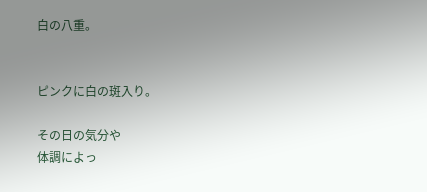白の八重。


ピンクに白の斑入り。

その日の気分や
体調によっ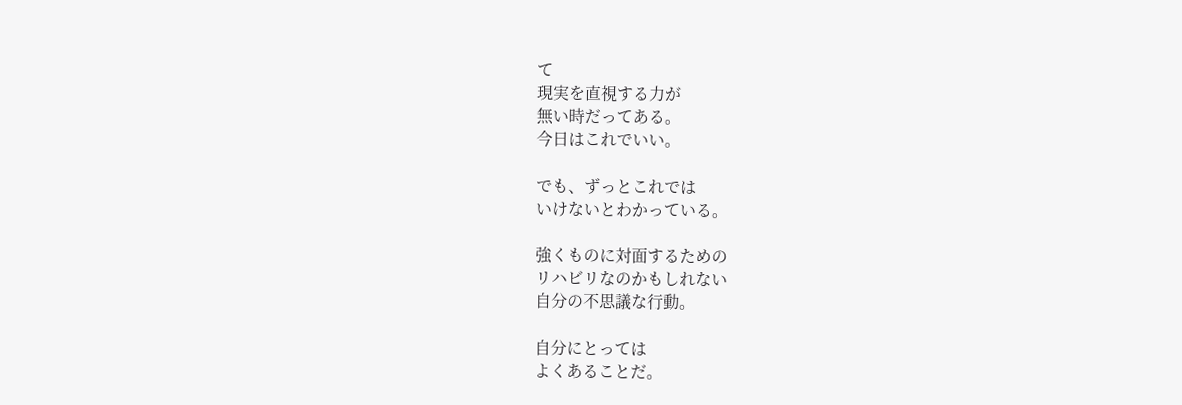て
現実を直視する力が
無い時だってある。
今日はこれでいい。

でも、ずっとこれでは
いけないとわかっている。

強くものに対面するための
リハビリなのかもしれない
自分の不思議な行動。

自分にとっては
よくあることだ。